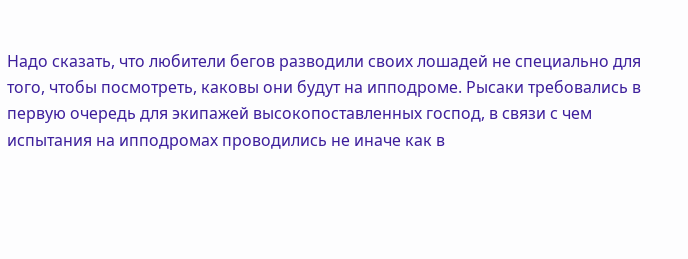Надо сказать, что любители бегов разводили своих лошадей не специально для того, чтобы посмотреть, каковы они будут на ипподроме. Рысаки требовались в первую очередь для экипажей высокопоставленных господ, в связи с чем испытания на ипподромах проводились не иначе как в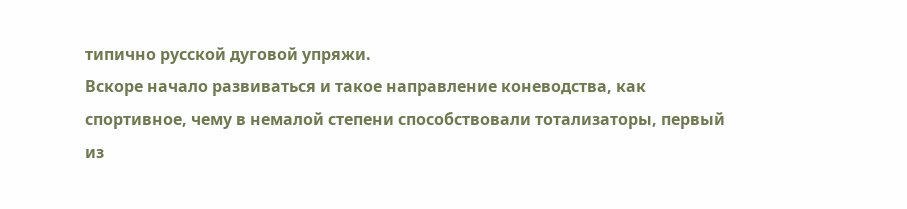типично русской дуговой упряжи.
Вскоре начало развиваться и такое направление коневодства, как спортивное, чему в немалой степени способствовали тотализаторы, первый из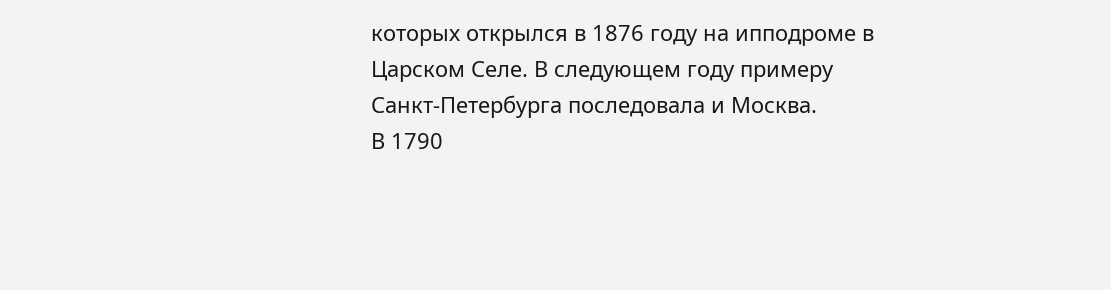которых открылся в 1876 году на ипподроме в Царском Селе. В следующем году примеру Санкт-Петербурга последовала и Москва.
В 1790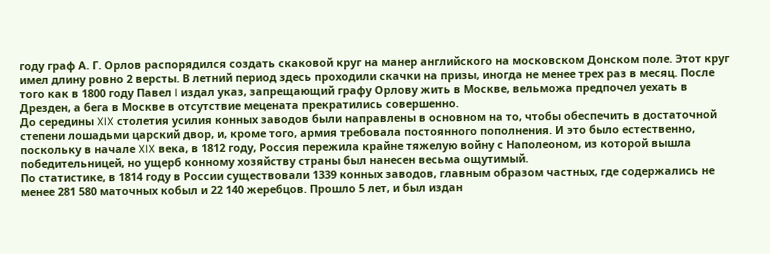году граф А. Г. Орлов распорядился создать скаковой круг на манер английского на московском Донском поле. Этот круг имел длину ровно 2 версты. В летний период здесь проходили скачки на призы, иногда не менее трех раз в месяц. После того как в 1800 году Павел I издал указ, запрещающий графу Орлову жить в Москве, вельможа предпочел уехать в Дрезден, а бега в Москве в отсутствие мецената прекратились совершенно.
До середины XIX столетия усилия конных заводов были направлены в основном на то, чтобы обеспечить в достаточной степени лошадьми царский двор, и, кроме того, армия требовала постоянного пополнения. И это было естественно, поскольку в начале XIX века, в 1812 году, Россия пережила крайне тяжелую войну с Наполеоном, из которой вышла победительницей, но ущерб конному хозяйству страны был нанесен весьма ощутимый.
По статистике, в 1814 году в России существовали 1339 конных заводов, главным образом частных, где содержались не менее 281 580 маточных кобыл и 22 140 жеребцов. Прошло 5 лет, и был издан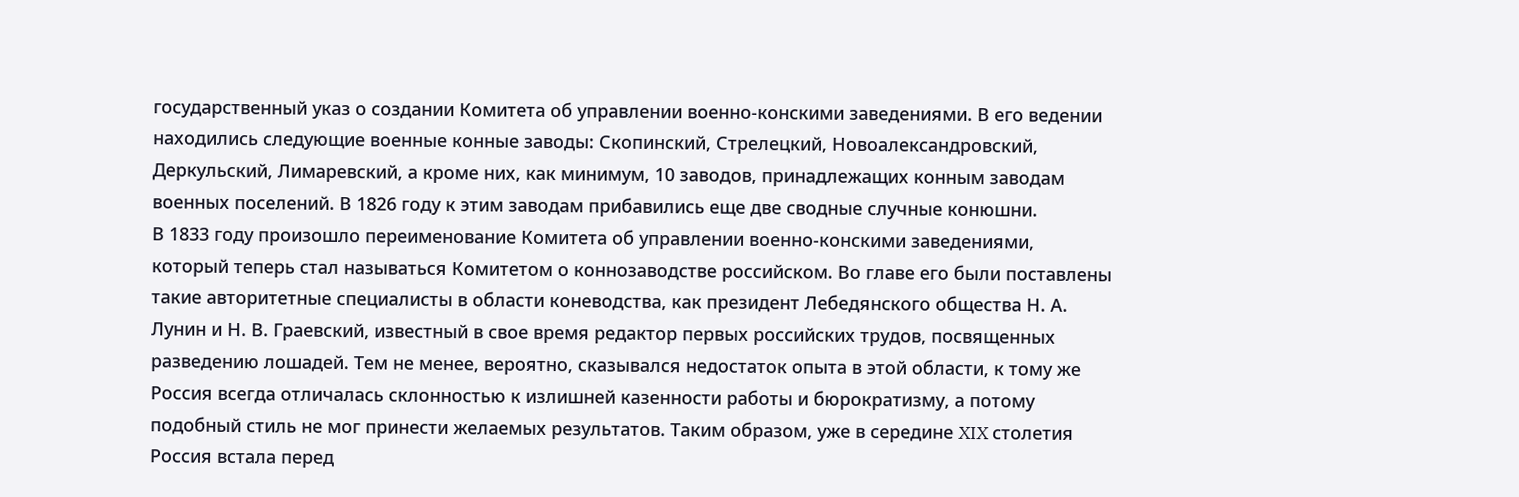государственный указ о создании Комитета об управлении военно-конскими заведениями. В его ведении находились следующие военные конные заводы: Скопинский, Стрелецкий, Новоалександровский, Деркульский, Лимаревский, а кроме них, как минимум, 10 заводов, принадлежащих конным заводам военных поселений. В 1826 году к этим заводам прибавились еще две сводные случные конюшни.
В 1833 году произошло переименование Комитета об управлении военно-конскими заведениями, который теперь стал называться Комитетом о коннозаводстве российском. Во главе его были поставлены такие авторитетные специалисты в области коневодства, как президент Лебедянского общества Н. А. Лунин и Н. В. Граевский, известный в свое время редактор первых российских трудов, посвященных разведению лошадей. Тем не менее, вероятно, сказывался недостаток опыта в этой области, к тому же Россия всегда отличалась склонностью к излишней казенности работы и бюрократизму, а потому подобный стиль не мог принести желаемых результатов. Таким образом, уже в середине XIX столетия Россия встала перед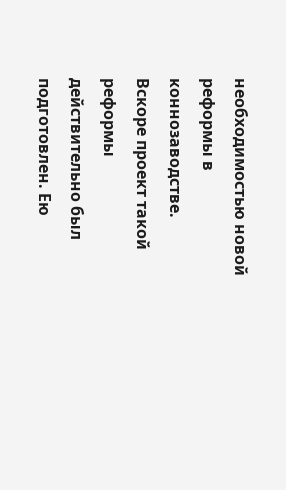необходимостью новой реформы в коннозаводстве.
Вскоре проект такой реформы действительно был подготовлен. Ею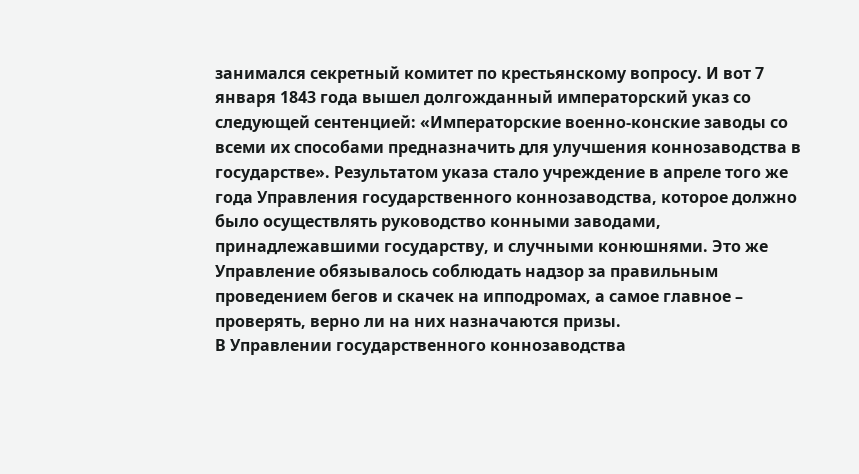занимался секретный комитет по крестьянскому вопросу. И вот 7 января 1843 года вышел долгожданный императорский указ со следующей сентенцией: «Императорские военно-конские заводы со всеми их способами предназначить для улучшения коннозаводства в государстве». Результатом указа стало учреждение в апреле того же года Управления государственного коннозаводства, которое должно было осуществлять руководство конными заводами, принадлежавшими государству, и случными конюшнями. Это же Управление обязывалось соблюдать надзор за правильным проведением бегов и скачек на ипподромах, а самое главное – проверять, верно ли на них назначаются призы.
В Управлении государственного коннозаводства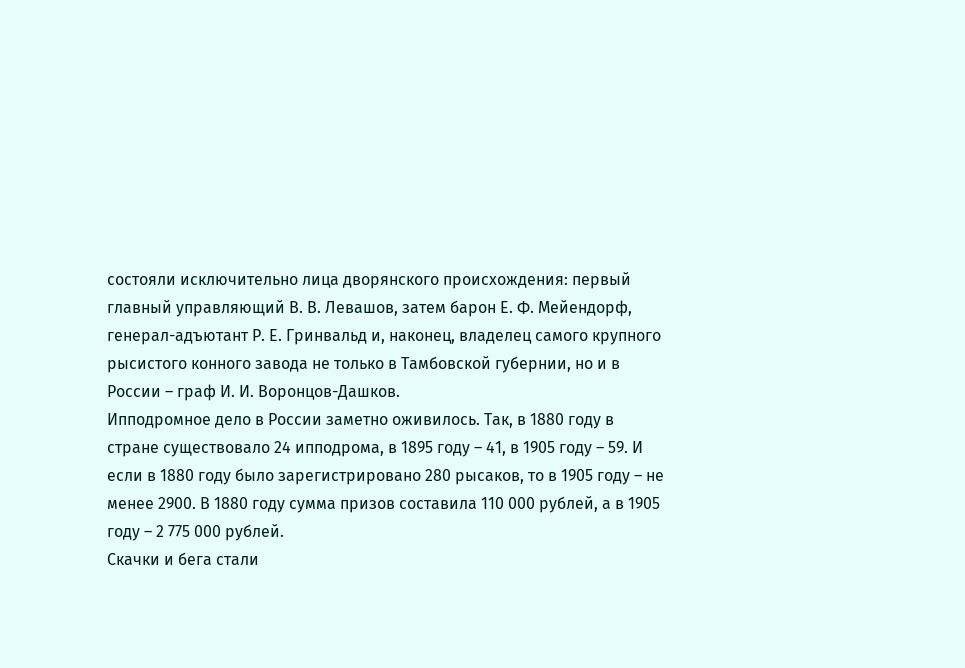состояли исключительно лица дворянского происхождения: первый главный управляющий В. В. Левашов, затем барон Е. Ф. Мейендорф, генерал-адъютант Р. Е. Гринвальд и, наконец, владелец самого крупного рысистого конного завода не только в Тамбовской губернии, но и в России – граф И. И. Воронцов-Дашков.
Ипподромное дело в России заметно оживилось. Так, в 1880 году в стране существовало 24 ипподрома, в 1895 году – 41, в 1905 году – 59. И если в 1880 году было зарегистрировано 280 рысаков, то в 1905 году – не менее 2900. В 1880 году сумма призов составила 110 000 рублей, а в 1905 году – 2 775 000 рублей.
Скачки и бега стали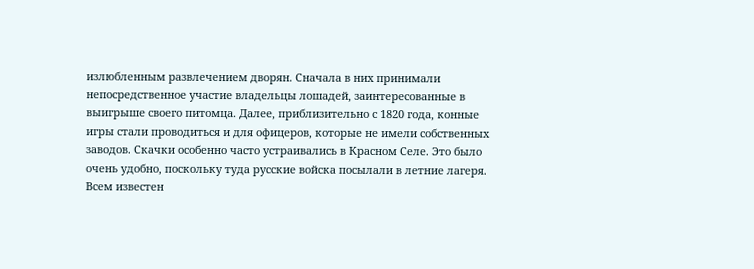излюбленным развлечением дворян. Сначала в них принимали непосредственное участие владельцы лошадей, заинтересованные в выигрыше своего питомца. Далее, приблизительно с 1820 года, конные игры стали проводиться и для офицеров, которые не имели собственных заводов. Скачки особенно часто устраивались в Красном Селе. Это было очень удобно, поскольку туда русские войска посылали в летние лагеря. Всем известен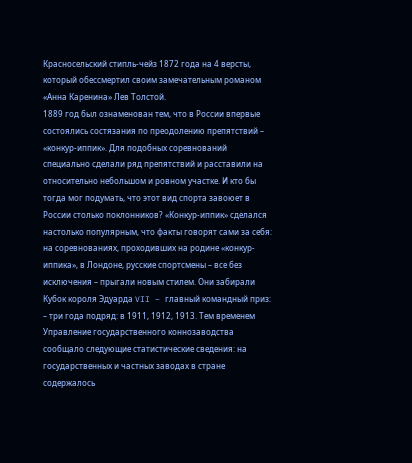Красносельский стипль-чейз 1872 года на 4 версты, который обессмертил своим замечательным романом «Анна Каренина» Лев Толстой.
1889 год был ознаменован тем, что в России впервые состоялись состязания по преодолению препятствий – «конкур-иппик». Для подобных соревнований специально сделали ряд препятствий и расставили на относительно небольшом и ровном участке. И кто бы тогда мог подумать, что этот вид спорта завоюет в России столько поклонников? «Конкур-иппик» сделался настолько популярным, что факты говорят сами за себя: на соревнованиях, проходивших на родине «конкур-иппика», в Лондоне, русские спортсмены – все без исключения – прыгали новым стилем. Они забирали Кубок короля Эдуарда VII – главный командный приз: – три года подряд: в 1911, 1912, 1913. Тем временем Управление государственного коннозаводства сообщало следующие статистические сведения: на государственных и частных заводах в стране содержалось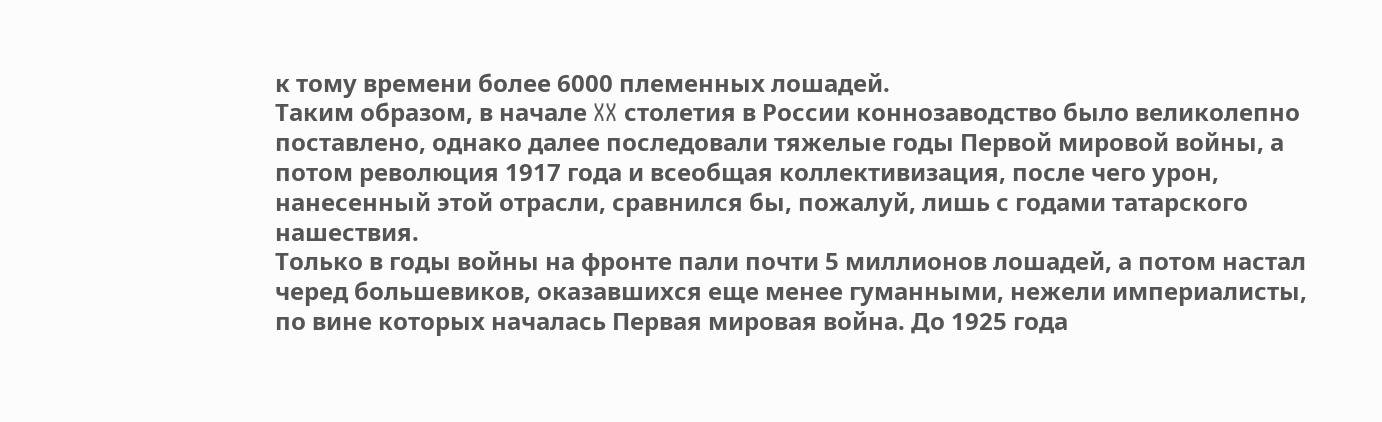к тому времени более 6000 племенных лошадей.
Таким образом, в начале XX столетия в России коннозаводство было великолепно поставлено, однако далее последовали тяжелые годы Первой мировой войны, а потом революция 1917 года и всеобщая коллективизация, после чего урон, нанесенный этой отрасли, сравнился бы, пожалуй, лишь с годами татарского нашествия.
Только в годы войны на фронте пали почти 5 миллионов лошадей, а потом настал черед большевиков, оказавшихся еще менее гуманными, нежели империалисты, по вине которых началась Первая мировая война. До 1925 года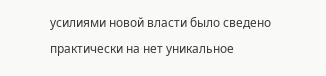усилиями новой власти было сведено практически на нет уникальное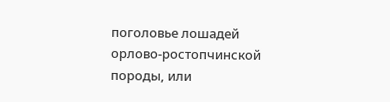поголовье лошадей орлово-ростопчинской породы, или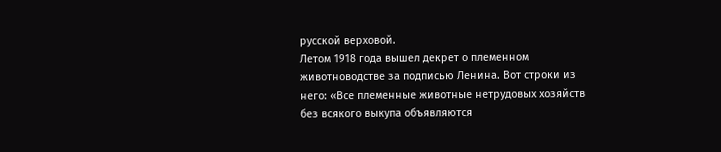русской верховой.
Летом 1918 года вышел декрет о племенном животноводстве за подписью Ленина. Вот строки из него: «Все племенные животные нетрудовых хозяйств без всякого выкупа объявляются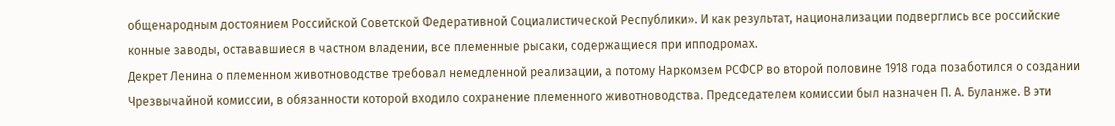общенародным достоянием Российской Советской Федеративной Социалистической Республики». И как результат, национализации подверглись все российские конные заводы, остававшиеся в частном владении, все племенные рысаки, содержащиеся при ипподромах.
Декрет Ленина о племенном животноводстве требовал немедленной реализации, а потому Наркомзем РСФСР во второй половине 1918 года позаботился о создании Чрезвычайной комиссии, в обязанности которой входило сохранение племенного животноводства. Председателем комиссии был назначен П. А. Буланже. В эти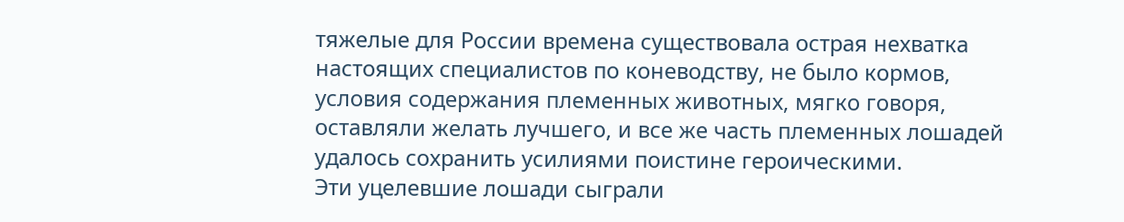тяжелые для России времена существовала острая нехватка настоящих специалистов по коневодству, не было кормов, условия содержания племенных животных, мягко говоря, оставляли желать лучшего, и все же часть племенных лошадей удалось сохранить усилиями поистине героическими.
Эти уцелевшие лошади сыграли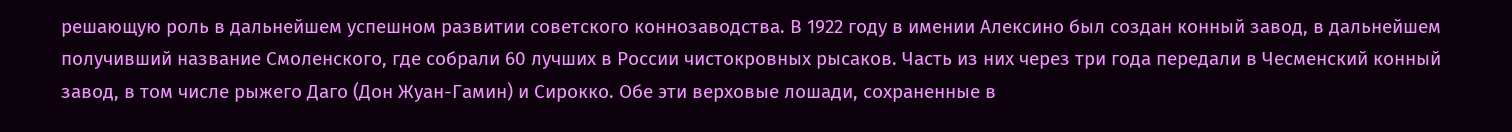решающую роль в дальнейшем успешном развитии советского коннозаводства. В 1922 году в имении Алексино был создан конный завод, в дальнейшем получивший название Смоленского, где собрали 60 лучших в России чистокровных рысаков. Часть из них через три года передали в Чесменский конный завод, в том числе рыжего Даго (Дон Жуан-Гамин) и Сирокко. Обе эти верховые лошади, сохраненные в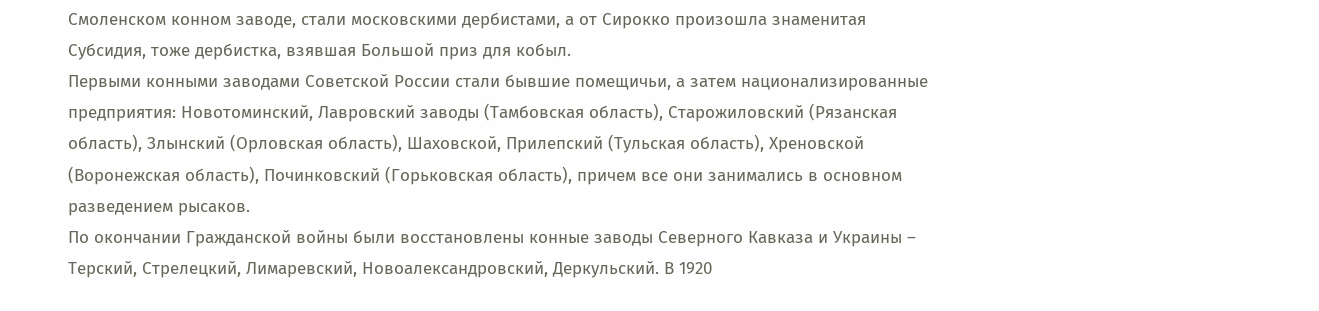Смоленском конном заводе, стали московскими дербистами, а от Сирокко произошла знаменитая Субсидия, тоже дербистка, взявшая Большой приз для кобыл.
Первыми конными заводами Советской России стали бывшие помещичьи, а затем национализированные предприятия: Новотоминский, Лавровский заводы (Тамбовская область), Старожиловский (Рязанская область), Злынский (Орловская область), Шаховской, Прилепский (Тульская область), Хреновской (Воронежская область), Починковский (Горьковская область), причем все они занимались в основном разведением рысаков.
По окончании Гражданской войны были восстановлены конные заводы Северного Кавказа и Украины – Терский, Стрелецкий, Лимаревский, Новоалександровский, Деркульский. В 1920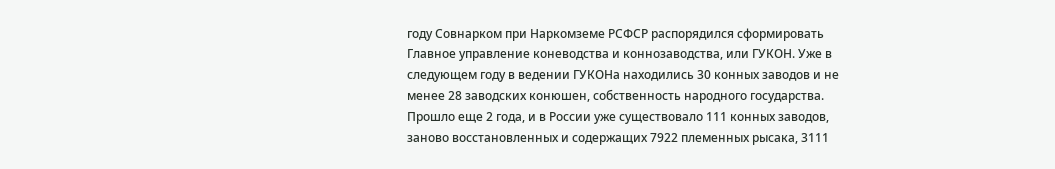году Совнарком при Наркомземе РСФСР распорядился сформировать Главное управление коневодства и коннозаводства, или ГУКОН. Уже в следующем году в ведении ГУКОНа находились 30 конных заводов и не менее 28 заводских конюшен, собственность народного государства.
Прошло еще 2 года, и в России уже существовало 111 конных заводов, заново восстановленных и содержащих 7922 племенных рысака, 3111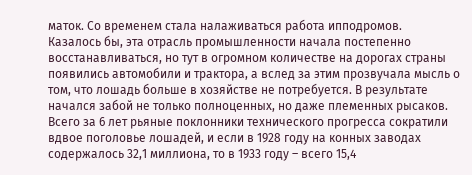маток. Со временем стала налаживаться работа ипподромов.
Казалось бы, эта отрасль промышленности начала постепенно восстанавливаться, но тут в огромном количестве на дорогах страны появились автомобили и трактора, а вслед за этим прозвучала мысль о том, что лошадь больше в хозяйстве не потребуется. В результате начался забой не только полноценных, но даже племенных рысаков. Всего за 6 лет рьяные поклонники технического прогресса сократили вдвое поголовье лошадей, и если в 1928 году на конных заводах содержалось 32,1 миллиона, то в 1933 году – всего 15,4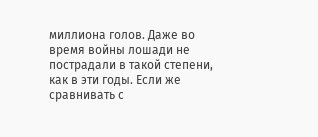миллиона голов. Даже во время войны лошади не пострадали в такой степени, как в эти годы. Если же сравнивать с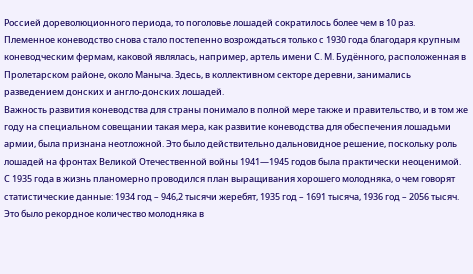Россией дореволюционного периода, то поголовье лошадей сократилось более чем в 10 раз.
Племенное коневодство снова стало постепенно возрождаться только с 1930 года благодаря крупным коневодческим фермам, каковой являлась, например, артель имени С. М. Будённого, расположенная в Пролетарском районе, около Маныча. Здесь, в коллективном секторе деревни, занимались разведением донских и англо-донских лошадей.
Важность развития коневодства для страны понимало в полной мере также и правительство, и в том же году на специальном совещании такая мера, как развитие коневодства для обеспечения лошадьми армии, была признана неотложной. Это было действительно дальновидное решение, поскольку роль лошадей на фронтах Великой Отечественной войны 1941—1945 годов была практически неоценимой.
С 1935 года в жизнь планомерно проводился план выращивания хорошего молодняка, о чем говорят статистические данные: 1934 год – 946,2 тысячи жеребят, 1935 год – 1691 тысяча, 1936 год – 2056 тысяч. Это было рекордное количество молодняка в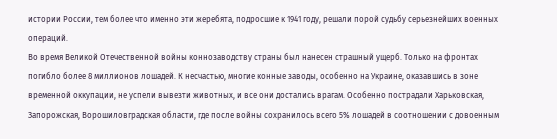истории России, тем более что именно эти жеребята, подросшие к 1941 году, решали порой судьбу серьезнейших военных операций.
Во время Великой Отечественной войны коннозаводству страны был нанесен страшный ущерб. Только на фронтах погибло более 8 миллионов лошадей. К несчастью, многие конные заводы, особенно на Украине, оказавшись в зоне временной оккупации, не успели вывезти животных, и все они достались врагам. Особенно пострадали Харьковская, Запорожская, Ворошиловградская области, где после войны сохранилось всего 5% лошадей в соотношении с довоенным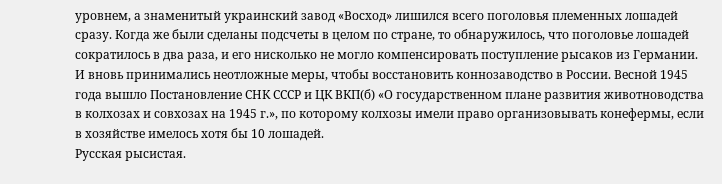уровнем, а знаменитый украинский завод «Восход» лишился всего поголовья племенных лошадей сразу. Когда же были сделаны подсчеты в целом по стране, то обнаружилось, что поголовье лошадей сократилось в два раза, и его нисколько не могло компенсировать поступление рысаков из Германии.
И вновь принимались неотложные меры, чтобы восстановить коннозаводство в России. Весной 1945 года вышло Постановление СНК СССР и ЦК ВКП(б) «О государственном плане развития животноводства в колхозах и совхозах на 1945 г.», по которому колхозы имели право организовывать конефермы, если в хозяйстве имелось хотя бы 10 лошадей.
Русская рысистая.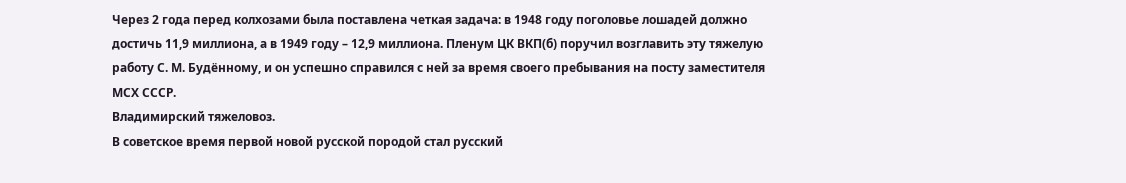Через 2 года перед колхозами была поставлена четкая задача: в 1948 году поголовье лошадей должно достичь 11,9 миллиона, а в 1949 году – 12,9 миллиона. Пленум ЦК ВКП(б) поручил возглавить эту тяжелую работу С. М. Будённому, и он успешно справился с ней за время своего пребывания на посту заместителя МСХ СССР.
Владимирский тяжеловоз.
В советское время первой новой русской породой стал русский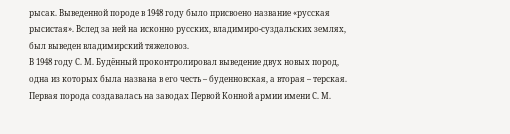рысак. Выведенной породе в 1948 году было присвоено название «русская рысистая». Вслед за ней на исконно русских, владимиро-суздальских землях, был выведен владимирский тяжеловоз.
В 1948 году С. М. Будённый проконтролировал выведение двух новых пород, одна из которых была названа в его честь – буденновская, а вторая – терская. Первая порода создавалась на заводах Первой Конной армии имени С. М.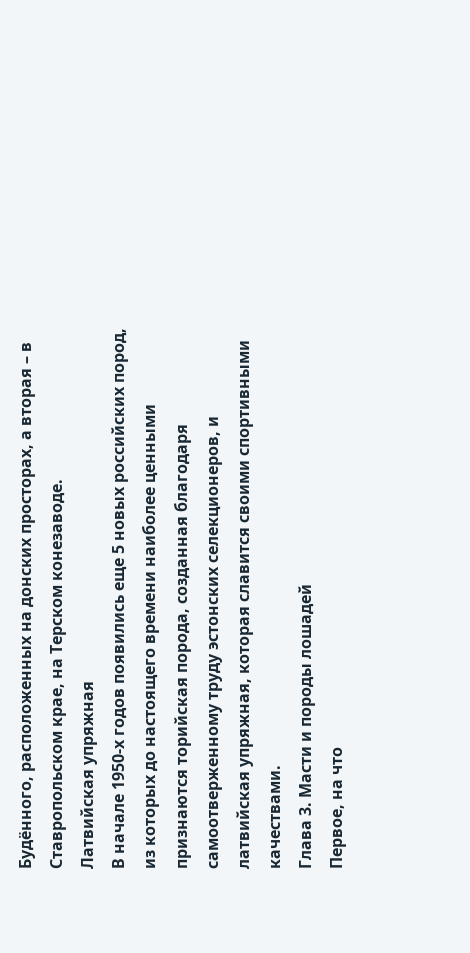Будённого, расположенных на донских просторах, а вторая – в Ставропольском крае, на Терском конезаводе.
Латвийская упряжная
В начале 1950-х годов появились еще 5 новых российских пород, из которых до настоящего времени наиболее ценными признаются торийская порода, созданная благодаря самоотверженному труду эстонских селекционеров, и латвийская упряжная, которая славится своими спортивными качествами.
Глава 3. Масти и породы лошадей
Первое, на что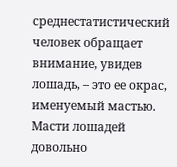среднестатистический человек обращает внимание, увидев лошадь, – это ее окрас, именуемый мастью.
Масти лошадей довольно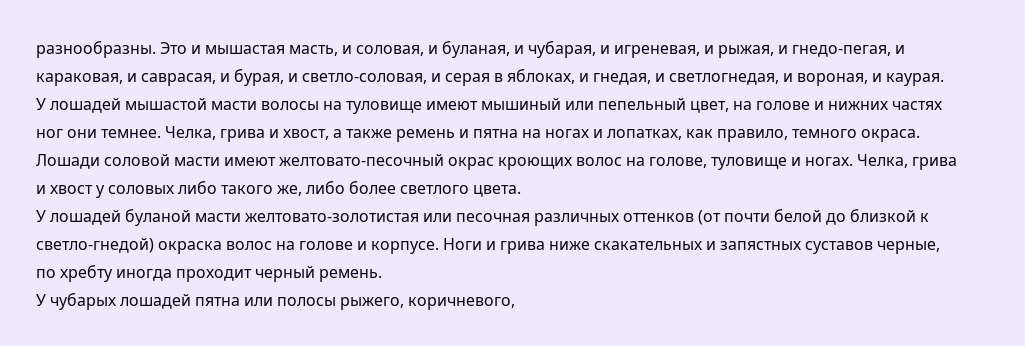разнообразны. Это и мышастая масть, и соловая, и буланая, и чубарая, и игреневая, и рыжая, и гнедо-пегая, и караковая, и саврасая, и бурая, и светло-соловая, и серая в яблоках, и гнедая, и светлогнедая, и вороная, и каурая.
У лошадей мышастой масти волосы на туловище имеют мышиный или пепельный цвет, на голове и нижних частях ног они темнее. Челка, грива и хвост, а также ремень и пятна на ногах и лопатках, как правило, темного окраса.
Лошади соловой масти имеют желтовато-песочный окрас кроющих волос на голове, туловище и ногах. Челка, грива и хвост у соловых либо такого же, либо более светлого цвета.
У лошадей буланой масти желтовато-золотистая или песочная различных оттенков (от почти белой до близкой к светло-гнедой) окраска волос на голове и корпусе. Ноги и грива ниже скакательных и запястных суставов черные, по хребту иногда проходит черный ремень.
У чубарых лошадей пятна или полосы рыжего, коричневого,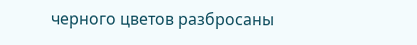черного цветов разбросаны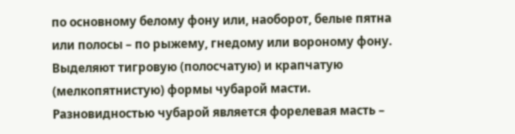по основному белому фону или, наоборот, белые пятна или полосы – по рыжему, гнедому или вороному фону. Выделяют тигровую (полосчатую) и крапчатую (мелкопятнистую) формы чубарой масти.
Разновидностью чубарой является форелевая масть –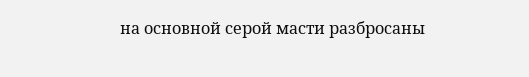на основной серой масти разбросаны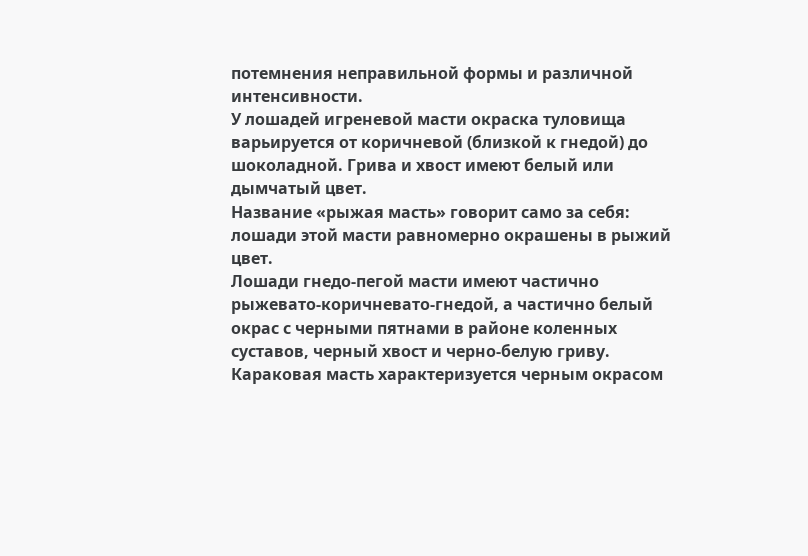потемнения неправильной формы и различной интенсивности.
У лошадей игреневой масти окраска туловища варьируется от коричневой (близкой к гнедой) до шоколадной. Грива и хвост имеют белый или дымчатый цвет.
Название «рыжая масть» говорит само за себя: лошади этой масти равномерно окрашены в рыжий цвет.
Лошади гнедо-пегой масти имеют частично рыжевато-коричневато-гнедой, а частично белый окрас с черными пятнами в районе коленных суставов, черный хвост и черно-белую гриву.
Караковая масть характеризуется черным окрасом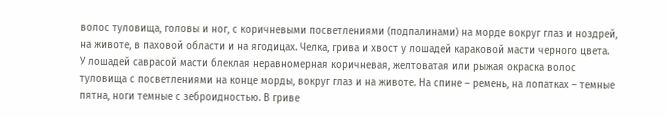волос туловища, головы и ног, с коричневыми посветлениями (подпалинами) на морде вокруг глаз и ноздрей, на животе, в паховой области и на ягодицах. Челка, грива и хвост у лошадей караковой масти черного цвета.
У лошадей саврасой масти блеклая неравномерная коричневая, желтоватая или рыжая окраска волос туловища с посветлениями на конце морды, вокруг глаз и на животе. На спине – ремень, на лопатках – темные пятна, ноги темные с зеброидностью. В гриве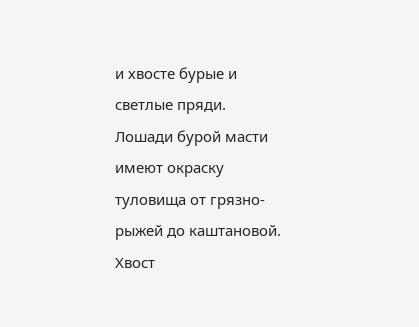и хвосте бурые и светлые пряди.
Лошади бурой масти имеют окраску туловища от грязно-рыжей до каштановой. Хвост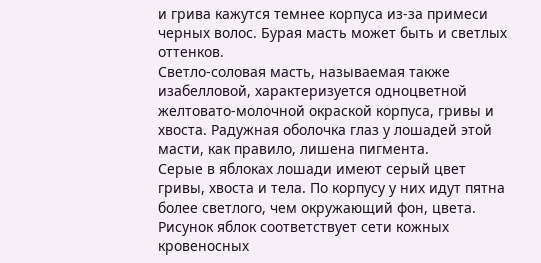и грива кажутся темнее корпуса из-за примеси черных волос. Бурая масть может быть и светлых оттенков.
Светло-соловая масть, называемая также изабелловой, характеризуется одноцветной желтовато-молочной окраской корпуса, гривы и хвоста. Радужная оболочка глаз у лошадей этой масти, как правило, лишена пигмента.
Серые в яблоках лошади имеют серый цвет гривы, хвоста и тела. По корпусу у них идут пятна более светлого, чем окружающий фон, цвета. Рисунок яблок соответствует сети кожных кровеносных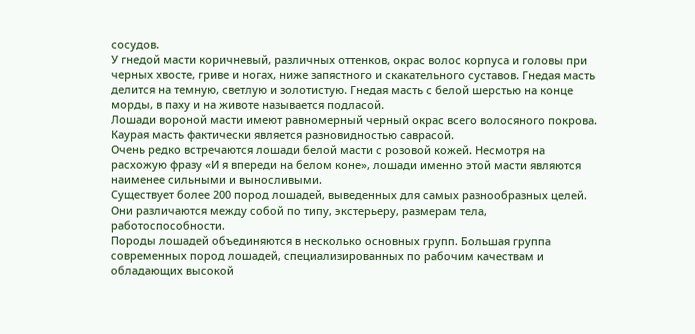сосудов.
У гнедой масти коричневый, различных оттенков, окрас волос корпуса и головы при черных хвосте, гриве и ногах, ниже запястного и скакательного суставов. Гнедая масть делится на темную, светлую и золотистую. Гнедая масть с белой шерстью на конце морды, в паху и на животе называется подласой.
Лошади вороной масти имеют равномерный черный окрас всего волосяного покрова.
Каурая масть фактически является разновидностью саврасой.
Очень редко встречаются лошади белой масти с розовой кожей. Несмотря на расхожую фразу «И я впереди на белом коне», лошади именно этой масти являются наименее сильными и выносливыми.
Существует более 200 пород лошадей, выведенных для самых разнообразных целей. Они различаются между собой по типу, экстерьеру, размерам тела, работоспособности.
Породы лошадей объединяются в несколько основных групп. Большая группа современных пород лошадей, специализированных по рабочим качествам и обладающих высокой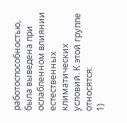работоспособностью, была выведена при ослабленном влиянии естественных климатических условий. К этой группе относятся:
1)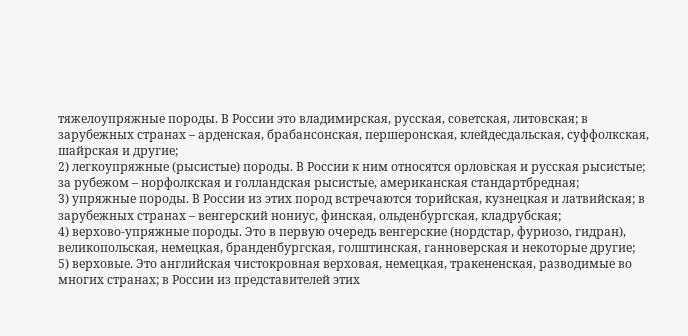тяжелоупряжные породы. В России это владимирская, русская, советская, литовская; в зарубежных странах – арденская, брабансонская, першеронская, клейдесдальская, суффолкская, шайрская и другие;
2) легкоупряжные (рысистые) породы. В России к ним относятся орловская и русская рысистые; за рубежом – норфолкская и голландская рысистые, американская стандартбредная;
3) упряжные породы. В России из этих пород встречаются торийская, кузнецкая и латвийская; в зарубежных странах – венгерский нониус, финская, ольденбургская, кладрубская;
4) верхово-упряжные породы. Это в первую очередь венгерские (нордстар, фуриозо, гидран), великопольская, немецкая, бранденбургская, голштинская, ганноверская и некоторые другие;
5) верховые. Это английская чистокровная верховая, немецкая, тракененская, разводимые во многих странах; в России из представителей этих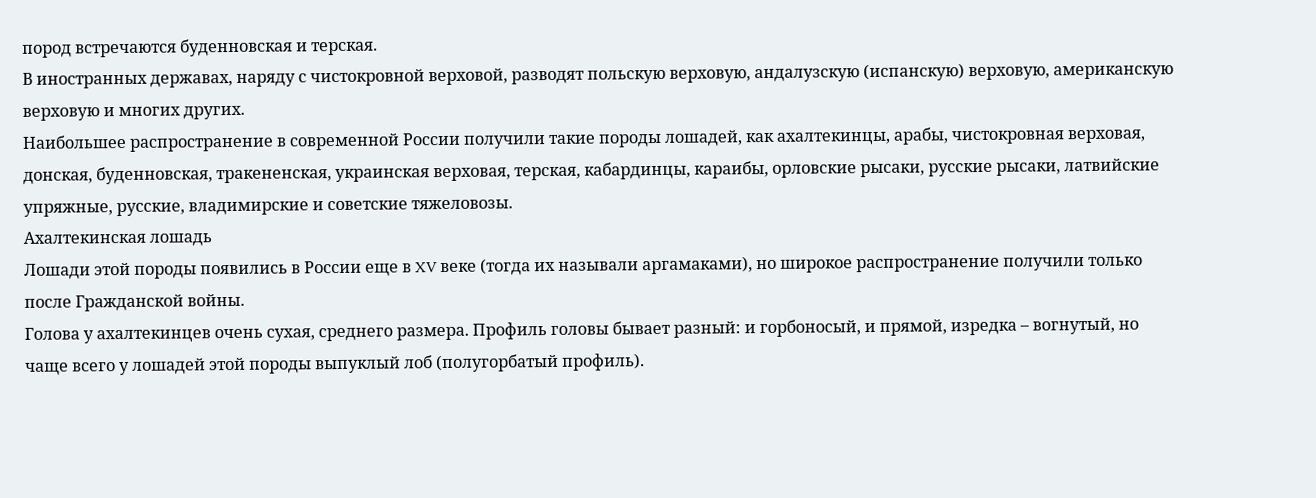пород встречаются буденновская и терская.
В иностранных державах, наряду с чистокровной верховой, разводят польскую верховую, андалузскую (испанскую) верховую, американскую верховую и многих других.
Наибольшее распространение в современной России получили такие породы лошадей, как ахалтекинцы, арабы, чистокровная верховая, донская, буденновская, тракененская, украинская верховая, терская, кабардинцы, караибы, орловские рысаки, русские рысаки, латвийские упряжные, русские, владимирские и советские тяжеловозы.
Ахалтекинская лошадь
Лошади этой породы появились в России еще в XV веке (тогда их называли аргамаками), но широкое распространение получили только после Гражданской войны.
Голова у ахалтекинцев очень сухая, среднего размера. Профиль головы бывает разный: и горбоносый, и прямой, изредка – вогнутый, но чаще всего у лошадей этой породы выпуклый лоб (полугорбатый профиль).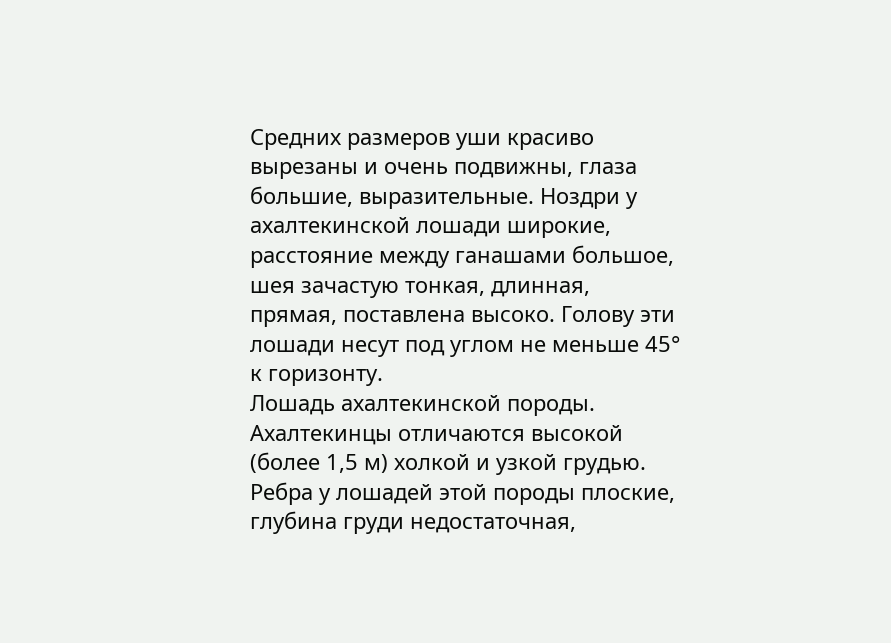Средних размеров уши красиво вырезаны и очень подвижны, глаза большие, выразительные. Ноздри у ахалтекинской лошади широкие, расстояние между ганашами большое, шея зачастую тонкая, длинная, прямая, поставлена высоко. Голову эти лошади несут под углом не меньше 45° к горизонту.
Лошадь ахалтекинской породы.
Ахалтекинцы отличаются высокой (более 1,5 м) холкой и узкой грудью. Ребра у лошадей этой породы плоские, глубина груди недостаточная,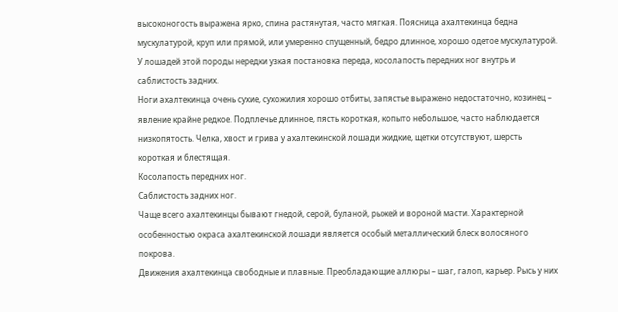высоконогость выражена ярко, спина растянутая, часто мягкая. Поясница ахалтекинца бедна мускулатурой, круп или прямой, или умеренно спущенный, бедро длинное, хорошо одетое мускулатурой.
У лошадей этой породы нередки узкая постановка переда, косолапость передних ног внутрь и саблистость задних.
Ноги ахалтекинца очень сухие, сухожилия хорошо отбиты, запястье выражено недостаточно, козинец – явление крайне редкое. Подплечье длинное, пясть короткая, копыто небольшое, часто наблюдается низкопятость. Челка, хвост и грива у ахалтекинской лошади жидкие, щетки отсутствуют, шерсть короткая и блестящая.
Косолапость передних ног.
Саблистость задних ног.
Чаще всего ахалтекинцы бывают гнедой, серой, буланой, рыжей и вороной масти. Характерной особенностью окраса ахалтекинской лошади является особый металлический блеск волосяного покрова.
Движения ахалтекинца свободные и плавные. Преобладающие аллюры – шаг, галоп, карьер. Рысь у них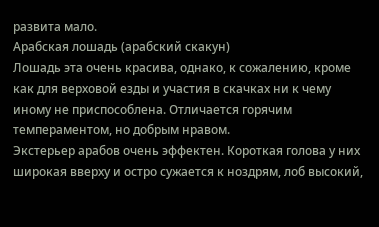развита мало.
Арабская лошадь (арабский скакун)
Лошадь эта очень красива, однако, к сожалению, кроме как для верховой езды и участия в скачках ни к чему иному не приспособлена. Отличается горячим темпераментом, но добрым нравом.
Экстерьер арабов очень эффектен. Короткая голова у них широкая вверху и остро сужается к ноздрям, лоб высокий,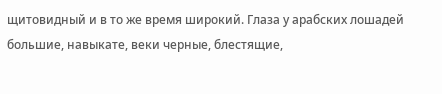щитовидный и в то же время широкий. Глаза у арабских лошадей большие, навыкате, веки черные, блестящие,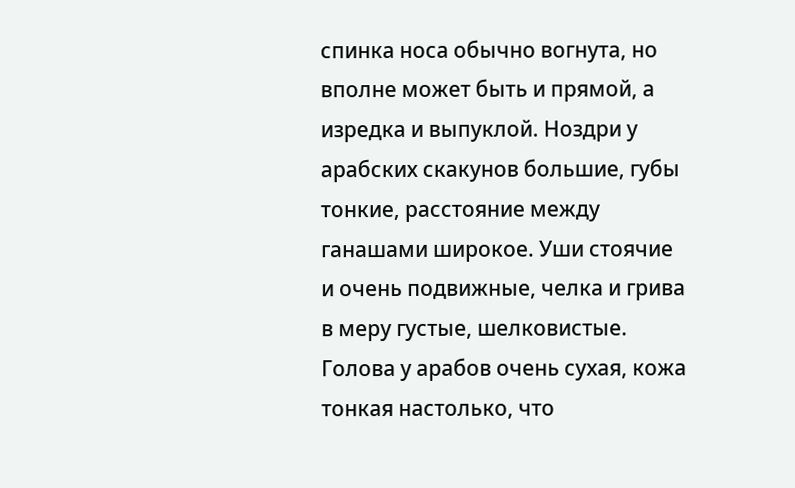спинка носа обычно вогнута, но вполне может быть и прямой, а изредка и выпуклой. Ноздри у арабских скакунов большие, губы тонкие, расстояние между ганашами широкое. Уши стоячие и очень подвижные, челка и грива в меру густые, шелковистые. Голова у арабов очень сухая, кожа тонкая настолько, что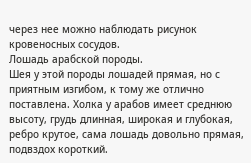через нее можно наблюдать рисунок кровеносных сосудов.
Лошадь арабской породы.
Шея у этой породы лошадей прямая, но с приятным изгибом, к тому же отлично поставлена. Холка у арабов имеет среднюю высоту, грудь длинная, широкая и глубокая, ребро крутое, сама лошадь довольно прямая, подвздох короткий.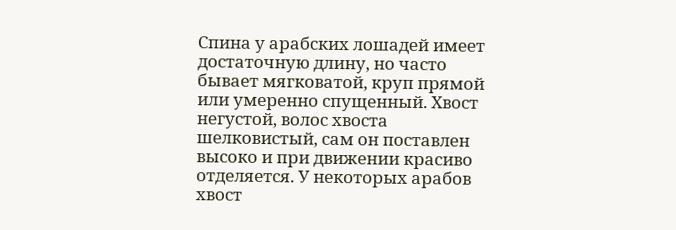Спина у арабских лошадей имеет достаточную длину, но часто бывает мягковатой, круп прямой или умеренно спущенный. Хвост негустой, волос хвоста шелковистый, сам он поставлен высоко и при движении красиво отделяется. У некоторых арабов хвост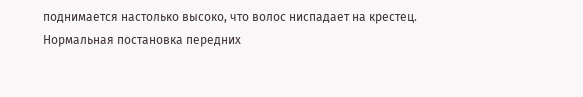поднимается настолько высоко, что волос ниспадает на крестец.
Нормальная постановка передних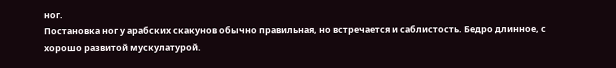ног.
Постановка ног у арабских скакунов обычно правильная, но встречается и саблистость. Бедро длинное, с хорошо развитой мускулатурой.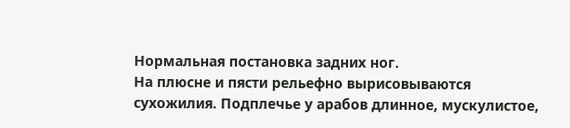Нормальная постановка задних ног.
На плюсне и пясти рельефно вырисовываются сухожилия. Подплечье у арабов длинное, мускулистое,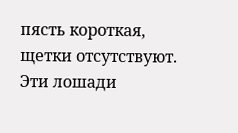пясть короткая, щетки отсутствуют. Эти лошади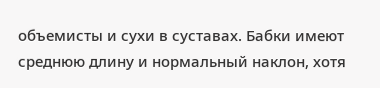объемисты и сухи в суставах. Бабки имеют среднюю длину и нормальный наклон, хотя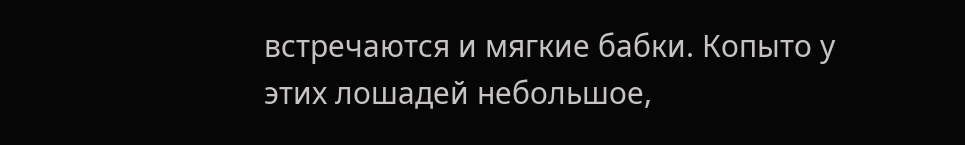встречаются и мягкие бабки. Копыто у этих лошадей небольшое,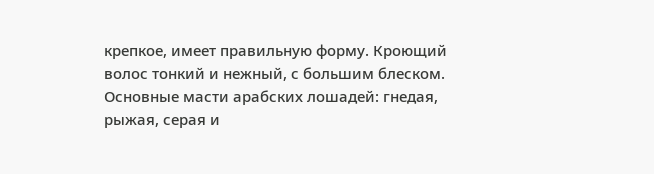крепкое, имеет правильную форму. Кроющий волос тонкий и нежный, с большим блеском.
Основные масти арабских лошадей: гнедая, рыжая, серая и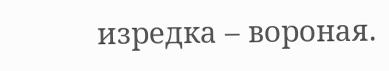изредка – вороная.